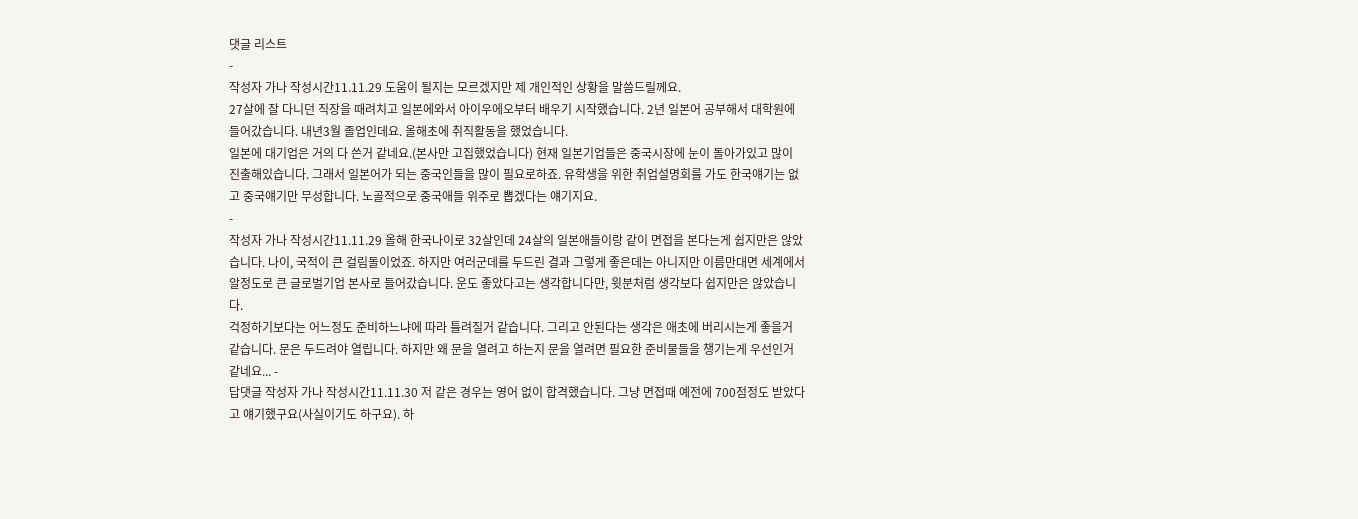댓글 리스트
-
작성자 가나 작성시간11.11.29 도움이 될지는 모르겠지만 제 개인적인 상황을 말씀드릴께요.
27살에 잘 다니던 직장을 때려치고 일본에와서 아이우에오부터 배우기 시작했습니다. 2년 일본어 공부해서 대학원에 들어갔습니다. 내년3월 졸업인데요. 올해초에 취직활동을 했었습니다.
일본에 대기업은 거의 다 쓴거 같네요.(본사만 고집했었습니다) 현재 일본기업들은 중국시장에 눈이 돌아가있고 많이 진출해있습니다. 그래서 일본어가 되는 중국인들을 많이 필요로하죠. 유학생을 위한 취업설명회를 가도 한국얘기는 없고 중국얘기만 무성합니다. 노골적으로 중국애들 위주로 뽑겠다는 얘기지요.
-
작성자 가나 작성시간11.11.29 올해 한국나이로 32살인데 24살의 일본애들이랑 같이 면접을 본다는게 쉽지만은 않았습니다. 나이, 국적이 큰 걸림돌이었죠. 하지만 여러군데를 두드린 결과 그렇게 좋은데는 아니지만 이름만대면 세계에서 알정도로 큰 글로벌기업 본사로 들어갔습니다. 운도 좋았다고는 생각합니다만, 윗분처럼 생각보다 쉽지만은 않았습니다.
걱정하기보다는 어느정도 준비하느냐에 따라 틀려질거 같습니다. 그리고 안된다는 생각은 애초에 버리시는게 좋을거 같습니다. 문은 두드려야 열립니다. 하지만 왜 문을 열려고 하는지 문을 열려면 필요한 준비물들을 챙기는게 우선인거 같네요... -
답댓글 작성자 가나 작성시간11.11.30 저 같은 경우는 영어 없이 합격했습니다. 그냥 면접때 예전에 700점정도 받았다고 얘기했구요(사실이기도 하구요). 하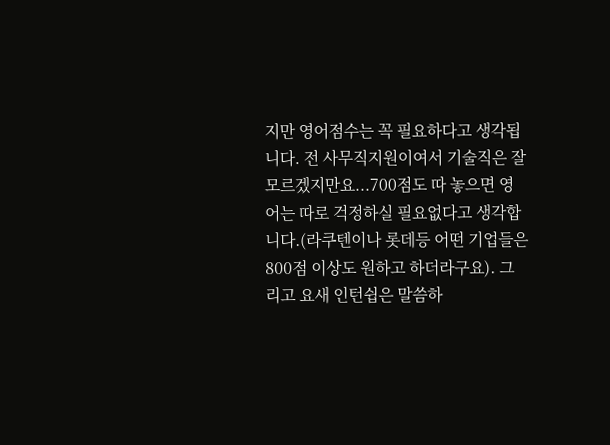지만 영어점수는 꼭 필요하다고 생각됩니다. 전 사무직지원이여서 기술직은 잘 모르겠지만요...700점도 따 놓으면 영어는 따로 걱정하실 필요없다고 생각합니다.(라쿠텐이나 롯데등 어떤 기업들은 800점 이상도 원하고 하더라구요). 그리고 요새 인턴쉽은 말씀하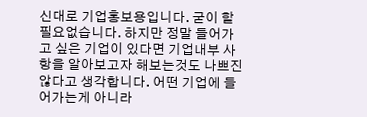신대로 기업홍보용입니다. 굳이 할 필요없습니다. 하지만 정말 들어가고 싶은 기업이 있다면 기업내부 사항을 알아보고자 해보는것도 나쁘진 않다고 생각합니다. 어떤 기업에 들어가는게 아니라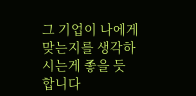그 기업이 나에게 맞는지를 생각하시는게 좋을 듯 합니다